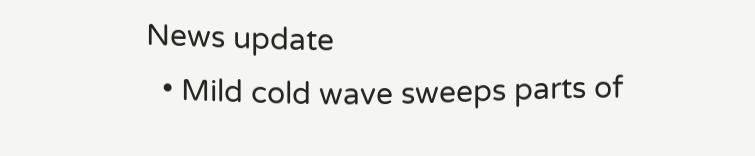News update
  • Mild cold wave sweeps parts of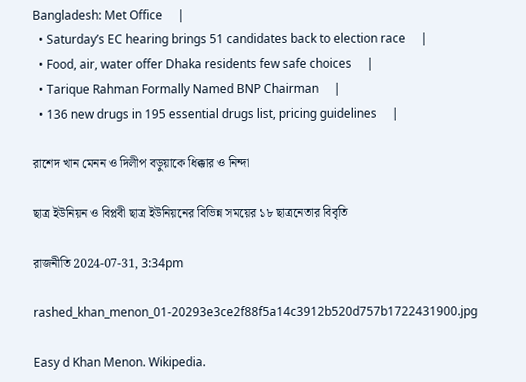Bangladesh: Met Office     |
  • Saturday’s EC hearing brings 51 candidates back to election race     |
  • Food, air, water offer Dhaka residents few safe choices     |
  • Tarique Rahman Formally Named BNP Chairman     |
  • 136 new drugs in 195 essential drugs list, pricing guidelines     |

রাশেদ খান মেনন ও দিলীপ বড়ুয়াকে ধিক্কার ও নিন্দা

ছাত্র ইউনিয়ন ও বিপ্লবী ছাত্র ইউনিয়নের বিভিন্ন সময়ের ১৮ ছাত্রনেতার বিবৃতি

রাজনীতি 2024-07-31, 3:34pm

rashed_khan_menon_01-20293e3ce2f88f5a14c3912b520d757b1722431900.jpg

Easy d Khan Menon. Wikipedia.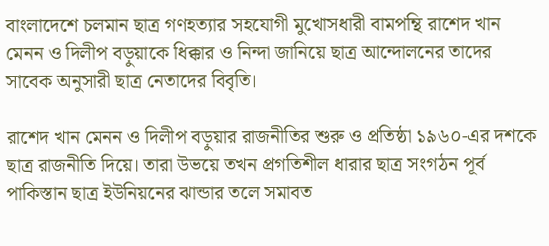বাংলাদেশে চলমান ছাত্র গণহত্যার সহযোগী মুখোসধারী বামপন্থি রাশেদ খান মেনন ও দিলীপ বড়ুয়াকে ধিক্কার ও নিন্দা জানিয়ে ছাত্র আন্দোলনের তাদের সাবেক অনুসারী ছাত্র নেতাদের বিবৃতি।

রাশেদ খান মেনন ও দিলীপ বড়ুয়ার রাজনীতির শুরু ও প্রতিষ্ঠা ১৯৬০-এর দশকে ছাত্র রাজনীতি দিয়ে। তারা উভয়ে তখন প্রগতিশীল ধারার ছাত্র সংগঠন পূর্ব পাকিস্তান ছাত্র ইউনিয়নের ঝান্ডার তলে সমাবত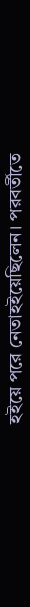হইয়ে পরে নেতাহইয়েছিলেন। পরবর্তীতে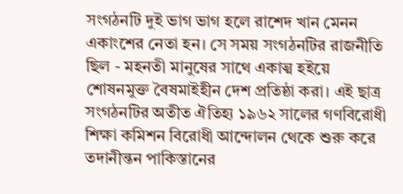সংগঠনটি দুই ভাগ ভাগ হলে রাশেদ খান মেনন একাংশের নেতা হন। সে সময় সংগঠনটির রাজনীতি ছিল - মহনতী মানুষের সাথে একাত্ম হইয়ে শোষনমুক্ত বৈষমাইহীন দেশ প্রতিষ্ঠা করা। এই ছাত্র সংগঠনটির অতীত ঐতিহ্য ১৯৬২ সালের গণবিরোধী শিক্ষা কমিশন বিরোধী আন্দোলন থেকে শুরু করে তদানীন্তন পাকিস্তানের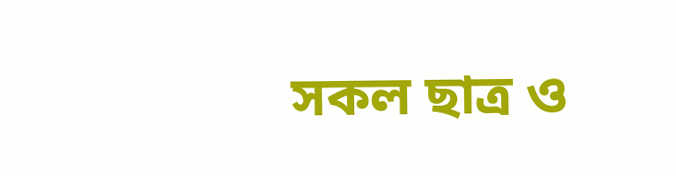সকল ছাত্র ও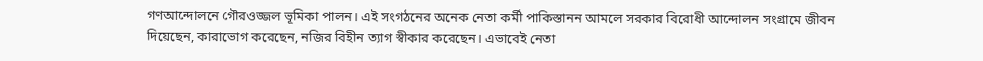গণআন্দোলনে গৌরওজ্জল ভূমিকা পালন। এই সংগঠনের অনেক নেতা কর্মী পাকিস্তানন আমলে সরকার বিরোধী আন্দোলন সংগ্রামে জীবন দিয়েছেন, কারাভোগ করেছেন, নজির বিহীন ত্যাগ স্বীকার করেছেন। এভাবেই নেতা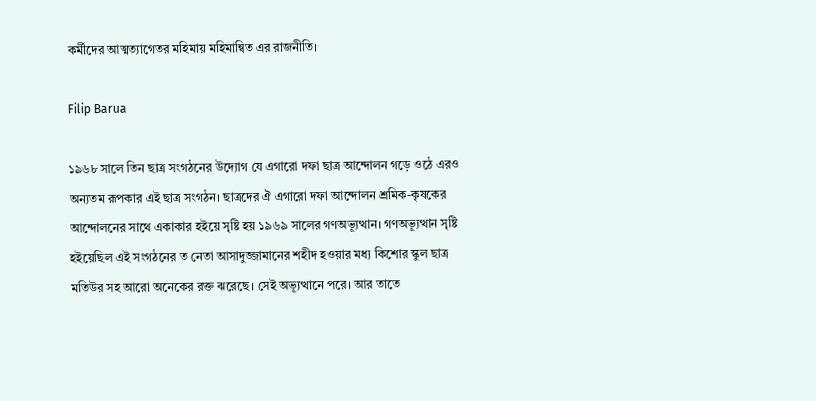কর্মীদের আত্মত্যাগেতর মহিমায় মহিমান্বিত এর রাজনীতি।

Filip Barua

১৯৬৮ সালে তিন ছাত্র সংগঠনের উদ্যোগ যে এগারো দফা ছাত্র আন্দোলন গড়ে ওঠে এরও অন্যতম রূপকার এই ছাত্র সংগঠন। ছাত্রদের ঐ এগারো দফা আন্দোলন শ্রমিক-কৃষকের আন্দোলনের সাথে একাকার হইয়ে সৃষ্টি হয় ১৯৬৯ সালের গণঅভ্যূত্থান। গণঅভ্যূত্থান সৃষ্টি হইয়েছিল এই সংগঠনের ত নেতা আসাদুজ্জামানের শহীদ হওয়ার মধ্য কিশোর স্কুল ছাত্র মতিউর সহ আরো অনেকের রক্ত ঝরেছে। সেই অভ্যূত্থানে পরে। আর তাতে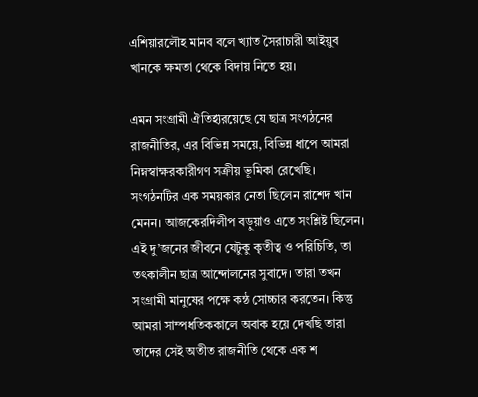এশিয়ারলৌহ মানব বলে খ্যাত সৈরাচারী আইয়ুব খানকে ক্ষমতা থেকে বিদায় নিতে হয়।

এমন সংগ্রামী ঐতিহ্য̈রয়েছে যে ছাত্র সংগঠনের রাজনীতির, এর বিভিন্ন সময়ে, বিভিন্ন ধাপে আমরা নিম্নস্বাক্ষরকারীগণ সক্রীয় ভূমিকা রেখেছি। সংগঠনটির এক সময়কার নেতা ছিলেন রাশেদ খান মেনন। আজকেরদিলীপ বড়ুয়াও এতে সংশ্লিষ্ট ছিলেন। এই দু’জনের জীবনে যেটুকু কৃতীত্ব ও পরিচিতি, তা তৎকালীন ছাত্র আন্দোলনের সুবাদে। তারা তখন সংগ্রামী মানুষের পক্ষে কন্ঠ সোচ্চার করতেন। কিন্তু আমরা সাম্পধতিককালে অবাক হয়ে দেখছি তারা তাদের সেই অতীত রাজনীতি থেকে এক শ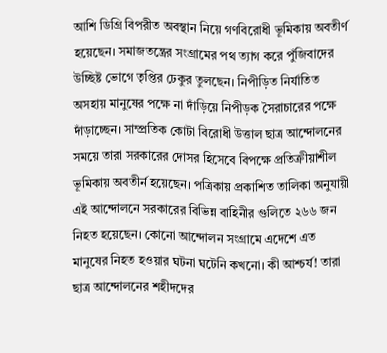আশি ডিগ্রি বিপরীত অবস্থান নিয়ে গণবিরোধী ভূমিকায় অবতীর্ণ হয়েছেন। সমাজতন্ত্রের সংগ্রামের পথ ত্যাগ করে পুঁজিবাদের উচ্ছিষ্ট ভোগে তৃপ্তির ঢেকুর তুলছেন। নিপীড়িত নির্যাতিত অসহায় মানুষের পক্ষে না দাঁড়িয়ে নিপীড়ক সৈরাচারের পক্ষে দাঁড়াচ্ছেন। সাম্প্রতিক কোটা বিরোধী উত্তাল ছাত্র আন্দোলনের সময়ে তারা সরকারের দোসর হিসেবে বিপক্ষে প্রতিক্রীয়াশীল ভূমিকায় অবতীর্ন হয়েছেন। পত্রিকায় প্রকাশিত তালিকা অনুযায়ী এই আন্দোলনে সরকারের বিভিন্ন বাহিনীর গুলিতে ২৬৬ জন নিহত হয়েছেন। কোনো আন্দোলন সংগ্রামে এদেশে এত মানুষের নিহত হওয়ার ঘটনা ঘটেনি কখনো। কী আশ্চর্য! তারা ছাত্র আন্দোলনের শহীদদের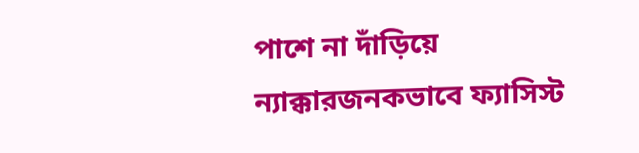পাশে না দাঁড়িয়ে ন্যাক্কারজনকভাবে ফ্যাসিস্ট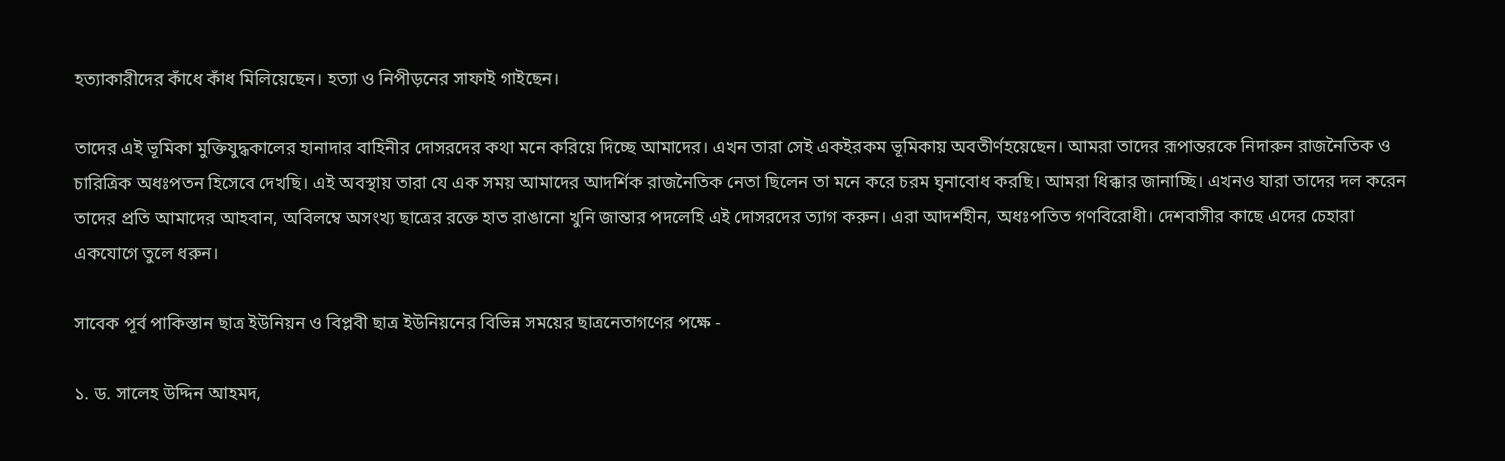হত্যাকারীদের কাঁধে কাঁধ মিলিয়েছেন। হত্যা ও নিপীড়নের সাফাই গাইছেন।

তাদের এই ভূমিকা মুক্তিযুদ্ধকালের হানাদার বাহিনীর দোসরদের কথা মনে করিয়ে দিচ্ছে আমাদের। এখন তারা সেই একইরকম ভূমিকায় অবতীর্ণহয়েছেন। আমরা তাদের রূপান্তরকে নিদারুন রাজনৈতিক ও চারিত্রিক অধঃপতন হিসেবে দেখছি। এই অবস্থায় তারা যে এক সময় আমাদের আদর্শিক রাজনৈতিক নেতা ছিলেন তা মনে করে চরম ঘৃনাবোধ করছি। আমরা ধিক্কার জানাচ্ছি। এখনও যারা তাদের দল করেন তাদের প্রতি আমাদের আহবান, অবিলম্বে অসংখ্য ছাত্রের রক্তে হাত রাঙানো খুনি জান্তার পদলেহি এই দোসরদের ত্যাগ করুন। এরা আদর্শহীন, অধঃপতিত গণবিরোধী। দেশবাসীর কাছে এদের চেহারা একযোগে তুলে ধরুন।

সাবেক পূর্ব পাকিস্তান ছাত্র ইউনিয়ন ও বিপ্লবী ছাত্র ইউনিয়নের বিভিন্ন সময়ের ছাত্রনেতাগণের পক্ষে -

১. ড. সালেহ উদ্দিন আহমদ,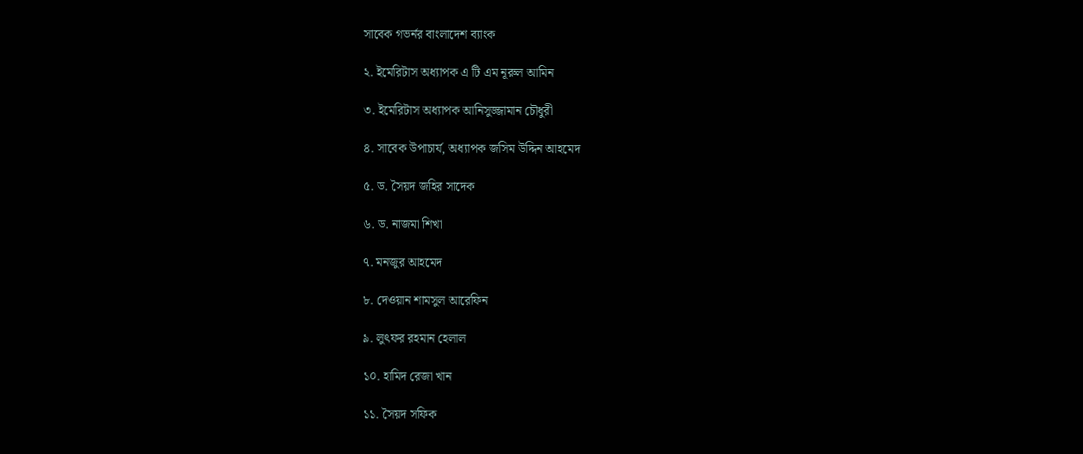সাবেক গভর্নর বাংলাদেশ ব্যাংক

২. ইমেরিটাস অধ্যাপক এ টি এম নূরুল আমিন

৩. ইমেরিটাস অধ্যাপক আনিসুজ্জামান চৌধুরী

৪. সাবেক উপাচার্য, অধ্যাপক জসিম উদ্দিন আহমেদ

৫. ড. সৈয়দ জহির সাদেক

৬. ড. নাজমা শিখা

৭. মনজুর আহমেদ

৮. দেওয়ান শামসুল আরেফিন

৯. লুৎফর রহমান হেলাল

১০. হামিদ রেজা খান

১১. সৈয়দ সফিক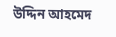উদ্দিন আহমেদ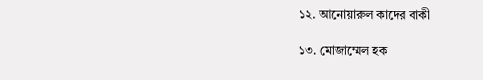১২. আনোয়ারুল কাদের বাকী

১৩. মোজাম্মেল হক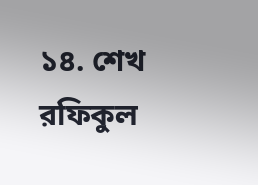১৪. শেখ রফিকুল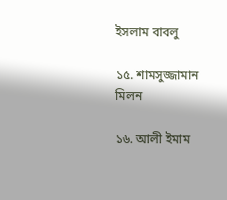ইসলাম বাবলু

১৫. শামসুজ্জামান মিলন

১৬. আলী ইমাম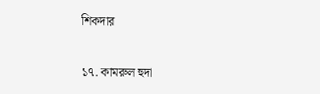শিকদার

১৭. কামরুল হুদা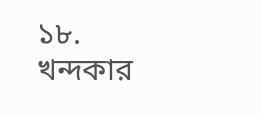১৮. খন্দকার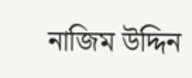নাজিম উদ্দিন